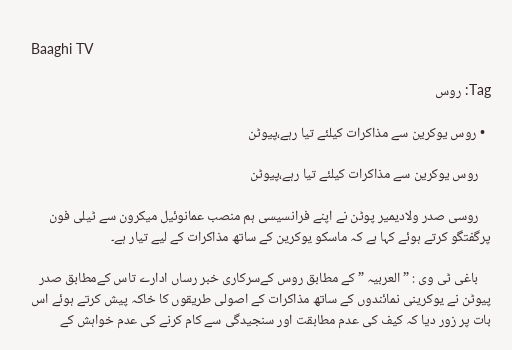Baaghi TV

Tag: روس

  • روس یوکرین سے مذاکرات کیلئے تیا رہے،پیوٹن

    روس یوکرین سے مذاکرات کیلئے تیا رہے،پیوٹن

    روسی صدر ولادیمیر پوٹن نے اپنے فرانسیسی ہم منصب عمانوئیل میکرون سے ٹیلی فون پرگفتگو کرتے ہوئے کہا ہے کہ ماسکو یوکرین کے ساتھ مذاکرات کے لیے تیار ہے۔

    باغی ٹی وی : ” العربیہ ” کے مطابق روس کےسرکاری خبر رساں ادارے تاس کےمطابق صدر پیوٹن نے یوکرینی نمائندوں کے ساتھ مذاکرات کے اصولی طریقوں کا خاکہ پیش کرتے ہوئے اس بات پر زور دیا کہ کیف کی عدم مطابقت اور سنجیدگی سے کام کرنے کی عدم خواہش کے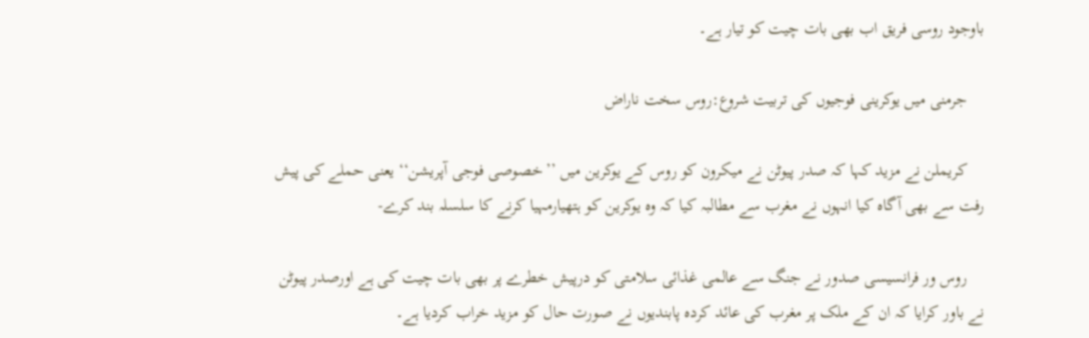باوجود روسی فریق اب بھی بات چیت کو تیار ہے۔

    جرمنی میں یوکرینی فوجیوں کی تربیت شروع:روس سخت ناراض

    کریملن نے مزید کہا کہ صدر پیوٹن نے میکرون کو روس کے یوکرین میں ’’خصوصی فوجی آپریشن‘‘ یعنی حملے کی پیش رفت سے بھی آگاہ کیا انہوں نے مغرب سے مطالبہ کیا کہ وہ یوکرین کو ہتھیارمہیا کرنے کا سلسلہ بند کرے-

    روس ور فرانسیسی صدور نے جنگ سے عالمی غذائی سلامتی کو درپیش خطرے پر بھی بات چیت کی ہے اورصدر پیوٹن نے باور کرایا کہ ان کے ملک پر مغرب کی عائد کردہ پابندیوں نے صورت حال کو مزید خراب کردیا ہے۔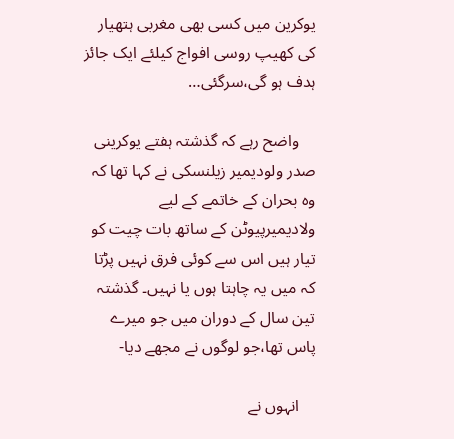یوکرین میں کسی بھی مغربی ہتھیار کی کھیپ روسی افواج کیلئے ایک جائز ہدف ہو گی،سرگئی…

    واضح رہے کہ گذشتہ ہفتے یوکرینی صدر ولودیمیر زیلنسکی نے کہا تھا کہ وہ بحران کے خاتمے کے لیے ولادیمیرپیوٹن کے ساتھ بات چیت کو تیار ہیں اس سے کوئی فرق نہیں پڑتا کہ میں یہ چاہتا ہوں یا نہیں۔ گذشتہ تین سال کے دوران میں جو میرے پاس تھا،جو لوگوں نے مجھے دیا-

    انہوں نے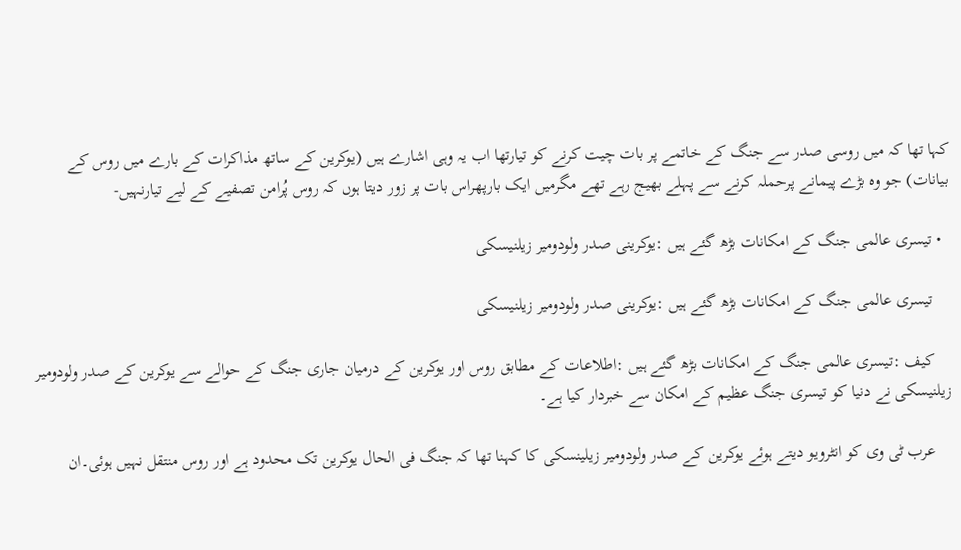کہا تھا کہ میں روسی صدر سے جنگ کے خاتمے پر بات چیت کرنے کو تیارتھا اب یہ وہی اشارے ہیں (یوکرین کے ساتھ مذاکرات کے بارے میں روس کے بیانات) جو وہ بڑے پیمانے پرحملہ کرنے سے پہلے بھیج رہے تھے مگرمیں ایک بارپھراس بات پر زور دیتا ہوں کہ روس پُرامن تصفیے کے لیے تیارنہیں-

  • تیسری عالمی جنگ کے امکانات بڑھ گئے ہیں :یوکرینی صدر ولودومیر زیلنیسکی

    تیسری عالمی جنگ کے امکانات بڑھ گئے ہیں :یوکرینی صدر ولودومیر زیلنیسکی

    کیف :تیسری عالمی جنگ کے امکانات بڑھ گئے ہیں :اطلاعات کے مطابق روس اور یوکرین کے درمیان جاری جنگ کے حوالے سے یوکرین کے صدر ولودومیر زیلنیسکی نے دنیا کو تیسری جنگ عظیم کے امکان سے خبردار کیا ہے۔

    عرب ٹی وی کو انٹرویو دیتے ہوئے یوکرین کے صدر ولودومیر زیلینسکی کا کہنا تھا کہ جنگ فی الحال یوکرین تک محدود ہے اور روس منتقل نہیں ہوئی۔ان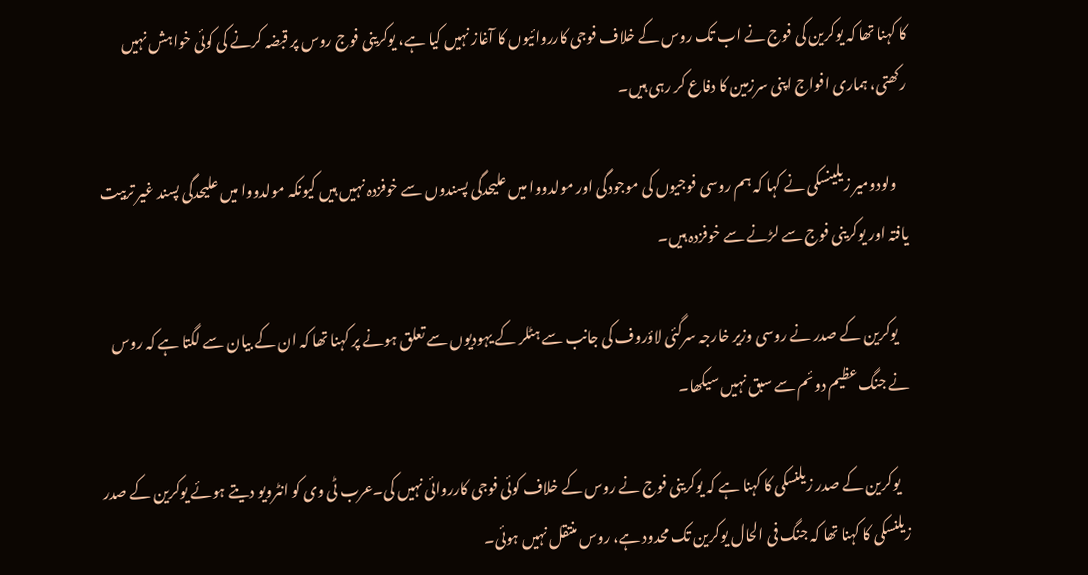کا کہنا تھا کہ یوکرین کی فوج نے اب تک روس کے خلاف فوجی کارروائیوں کا آغاز نہیں کیا ہے، یوکرینی فوج روس پر قبضہ کرنے کی کوئی خواہش نہیں رکھتی، ہماری افواج اپنی سرزمین کا دفاع کر رہی ہیں۔

    ولودومیر زیلینسکی نے کہا کہ ہم روسی فوجیوں کی موجودگی اور مولدووا میں علیحدگی پسندوں سے خوفزدہ نہیں ہیں کیونکہ مولدووا میں علیحدگی پسند غیر تربیت یافتہ اور یوکرینی فوج سے لڑنے سے خوفزدہ ہیں۔

    یوکرین کے صدر نے روسی وزیر خارجہ سرگئی لاؤروف کی جانب سے ہٹلر کے یہودیوں سے تعلق ہونے پر کہنا تھا کہ ان کے بیان سے لگتا ہے کہ روس نے جنگ عظیم دوئم سے سبق نہیں سیکھا۔

    یوکرین کے صدر زیلنسکی کا کہنا ہے کہ یوکرینی فوج نے روس کے خلاف کوئی فوجی کارروائی نہیں کی۔عرب ٹی وی کو انٹرویو دیتے ہوئے یوکرین کے صدر زیلنسکی کا کہنا تھا کہ جنگ فی الحال یوکرین تک محدود ہے، روس منتقل نہیں ہوئی۔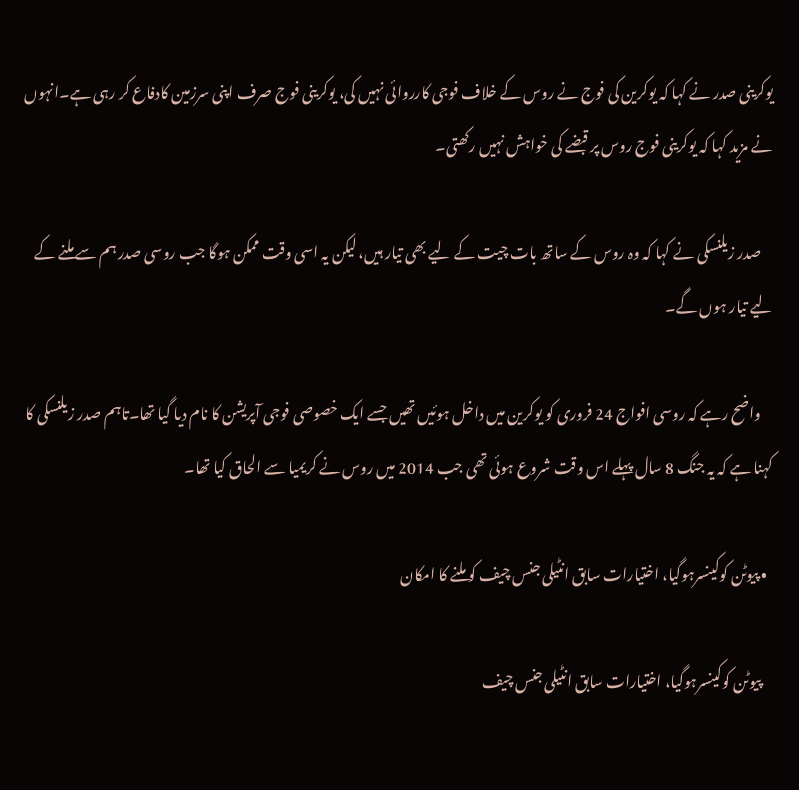یوکرینی صدر نے کہا کہ یوکرین کی فوج نے روس کے خلاف فوجی کارروائی نہیں کی، یوکرینی فوج صرف اپنی سرزمین کادفاع کر رہی ہے۔انہوں نے مزید کہا کہ یوکرینی فوج روس پر قبضے کی خواہش نہیں رکھتی۔

    صدر زیلنسکی نے کہا کہ وہ روس کے ساتھ بات چیت کے لیے بھی تیار ہیں، لیکن یہ اسی وقت ممکن ہوگا جب روسی صدر ہم سے ملنے کے لیے تیار ہوں گے۔

    واضح رہے کہ روسی افواج 24 فروری کو یوکرین میں داخل ہوئیں تھیں جسے ایک خصوصی فوجی آپریشن کا نام دیا گیا تھا۔تاہم صدر زیلنسکی کا کہنا ہے کہ یہ جنگ 8 سال پہلے اس وقت شروع ہوئی تھی جب 2014 میں روس نے کریمیا سے الحاق کیا تھا۔

  • پیوٹن کوکینسرہوگیا، اختیارات سابق انٹیلی جنس چیف کو ملنے کا امکان

    پیوٹن کوکینسرہوگیا، اختیارات سابق انٹیلی جنس چیف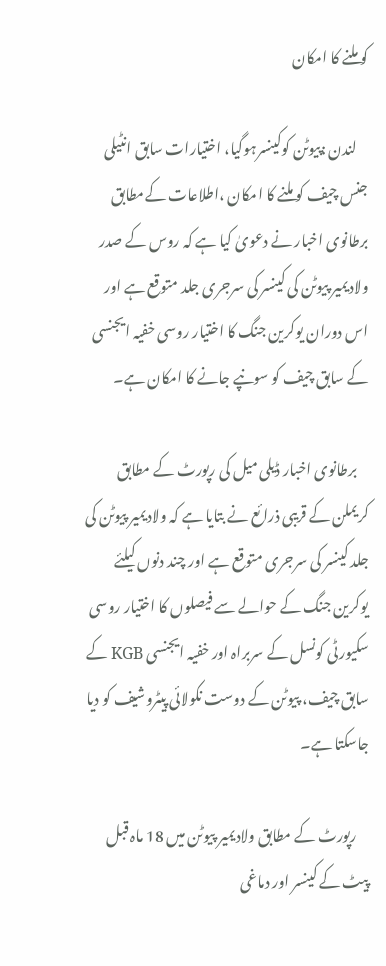کو ملنے کا امکان

    لندن :پیوٹن کوکینسرہوگیا، اختیارات سابق انٹیلی جنس چیف کو ملنے کا امکان ،اطلاعات کےمطابق برطانوی اخبار نے دعویٰ کیا ہے کہ روس کے صدر ولادیمیر پیوٹن کی کینسر کی سرجری جلد متوقع ہے اور اس دوران یوکرین جنگ کا اختیار روسی خفیہ ایجنسی کے سابق چیف کو سونپے جانے کا امکان ہے۔

    برطانوی اخبار ڈیلی میل کی رپورٹ کے مطابق کریملن کے قریبی ذرائع نے بتایا ہے کہ ولادیمیر پیوٹن کی جلد کینسر کی سرجری متوقع ہے اور چند دنوں کیلئے یوکرین جنگ کے حوالے سے فیصلوں کا اختیار روسی سکیورٹی کونسل کے سربراہ اور خفیہ ایجنسی KGB کے سابق چیف، پیوٹن کے دوست نکولائی پیٹروشیف کو دیا جاسکتا ہے۔

    رپورٹ کے مطابق ولادیمیر پیوٹن میں 18 ماہ قبل پیٹ کے کینسر اور دماغی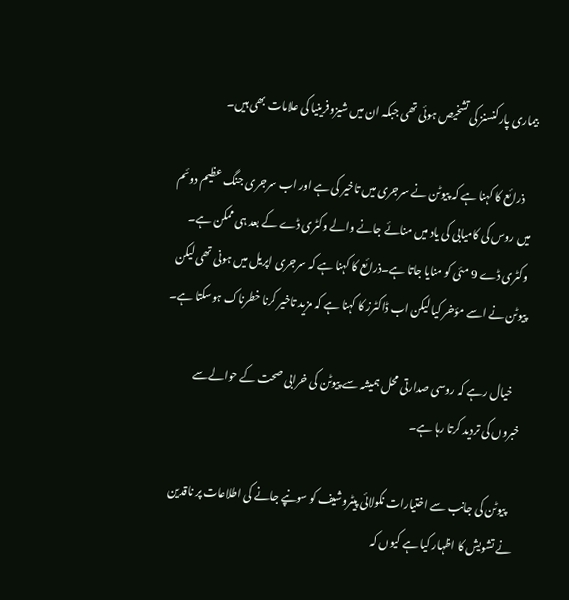بیماری پارکنسنز کی تشخیص ہوئی تھی جبکہ ان میں شیزوفرینیا کی علامات بھی ہیں۔

    ذرائع کا کہنا ہے کہ پیوٹن نے سرجری میں تاخیر کی ہے اور اب سرجری جنگ عظیم دوئم میں روس کی کامیابی کی یاد میں منائے جانے والے وکٹری ڈے کے بعد ہی ممکن ہے۔ وکٹری ڈے 9 مئی کو منایا جاتا ہے۔ذرائع کا کہنا ہے کہ سرجری اپریل میں ہونی تھی لیکن پیوٹن نے اسے مؤخر کیا لیکن اب ڈاکٹرز کا کہنا ہے کہ مزید تاخیر کرنا خطرناک ہوسکتا ہے۔

    خیال رہے کہ روسی صدارتی محل ہمیشہ سے پیوٹن کی خرابی صحت کے حوالےسے خبروں کی تردید کرتا رہا ہے۔

    پیوٹن کی جانب سے اختیارات نکولائی پیٹروشیف کو سونپے جانے کی اطلاعات پر ناقدین نے تشویش کا اظہار کیا ہے کیوں کہ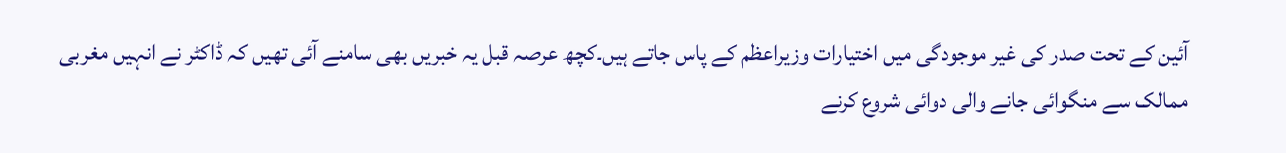آئین کے تحت صدر کی غیر موجودگی میں اختیارات وزیراعظم کے پاس جاتے ہیں۔کچھ عرصہ قبل یہ خبریں بھی سامنے آئی تھیں کہ ڈاکٹر نے انہیں مغربی ممالک سے منگوائی جانے والی دوائی شروع کرنے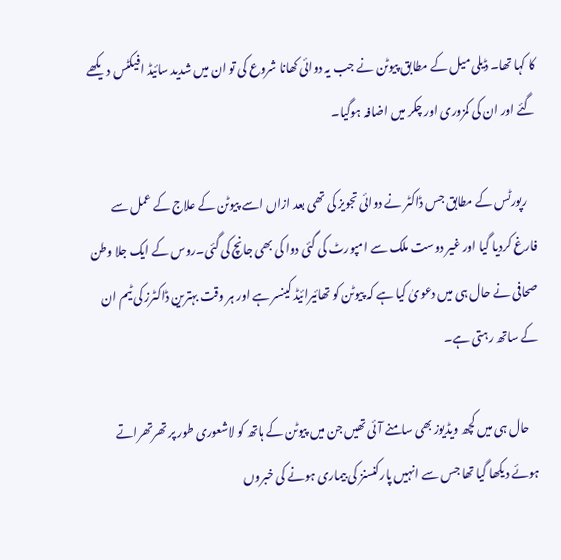کا کہا تھا۔ ڈیلی میل کے مطابق پیوٹن نے جب یہ دوائی کھانا شروع کی تو ان میں شدید سائیڈ افیکٹس دیکھے گئے اور ان کی کمزوری اور چکر میں اضافہ ہوگیا۔

    رپورٹس کے مطابق جس ڈاکٹر نے دوائی تجویز کی تھی بعد ازاں اسے پیوٹن کے علاج کے عمل سے فارغ کردیا گیا اور غیر دوست ملک سے امپورٹ کی گئی دوا کی بھی جانچ کی گئی۔روس کے ایک جلا وطن صحافی نے حال ہی میں دعویٰ کیا ہے کہ پیوٹن کو تھائیرائیڈ کینسر ہے اور ہر وقت بہترین ڈاکٹرز کی ٹیم ان کے ساتھ رہتی ہے۔

    حال ہی میں کچھ ویڈیوز بھی سامنے آئی تھیں جن میں پیوٹن کے ہاتھ کو لاشعوری طور پر تھرتھراتے ہوئے دیکھا گیا تھا جس سے انہیں پارکنسنز کی بیماری ہونے کی خبروں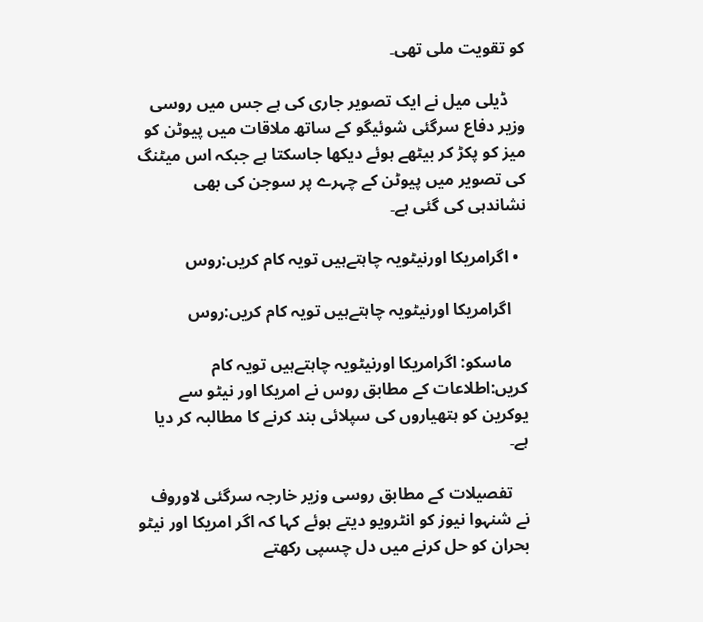کو تقویت ملی تھی۔

    ڈیلی میل نے ایک تصویر جاری کی ہے جس میں روسی وزیر دفاع سرگئی شوئیگو کے ساتھ ملاقات میں پیوٹن کو میز کو پکڑ کر بیٹھے ہوئے دیکھا جاسکتا ہے جبکہ اس میٹنگ کی تصویر میں پیوٹن کے چہرے پر سوجن کی بھی نشاندہی کی گئی ہے۔

  • اگرامریکا اورنیٹویہ چاہتےہیں تویہ کام کریں:روس

    اگرامریکا اورنیٹویہ چاہتےہیں تویہ کام کریں:روس

    ماسکو: اگرامریکا اورنیٹویہ چاہتےہیں تویہ کام کریں:اطلاعات کے مطابق روس نے امریکا اور نیٹو سے یوکرین کو ہتھیاروں کی سپلائی بند کرنے کا مطالبہ کر دیا ہے۔

    تفصیلات کے مطابق روسی وزیر خارجہ سرگئی لاوروف نے شنہوا نیوز کو انٹرویو دیتے ہوئے کہا کہ اگر امریکا اور نیٹو بحران کو حل کرنے میں دل چسپی رکھتے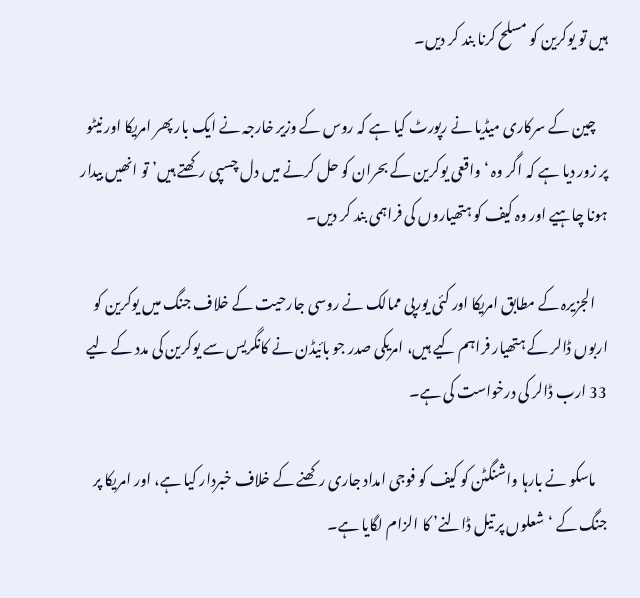ہیں تو یوکرین کو مسلح کرنا بند کر دیں۔

    چین کے سرکاری میڈیا نے رپورٹ کیا ہے کہ روس کے وزیر خارجہ نے ایک بار پھر امریکا اور نیٹو پر زور دیا ہے کہ اگر وہ ‘واقعی یوکرین کے بحران کو حل کرنے میں دل چسپی رکھتے ہیں’ تو انھیں بیدار ہونا چاہیے اور وہ کیف کو ہتھیاروں کی فراہمی بند کر دیں۔

    الجزیرہ کے مطابق امریکا اور کئی یورپی ممالک نے روسی جارحیت کے خلاف جنگ میں یوکرین کو اربوں ڈالر کے ہتھیار فراہم کیے ہیں، امریکی صدر جو بائیڈن نے کانگریس سے یوکرین کی مدد کے لیے 33 ارب ڈالر کی درخواست کی ہے۔

    ماسکو نے بارہا واشنگٹن کو کیف کو فوجی امداد جاری رکھنے کے خلاف خبردار کیا ہے، اور امریکا پر جنگ کے ‘شعلوں پر تیل ڈالنے’ کا الزام لگایا ہے۔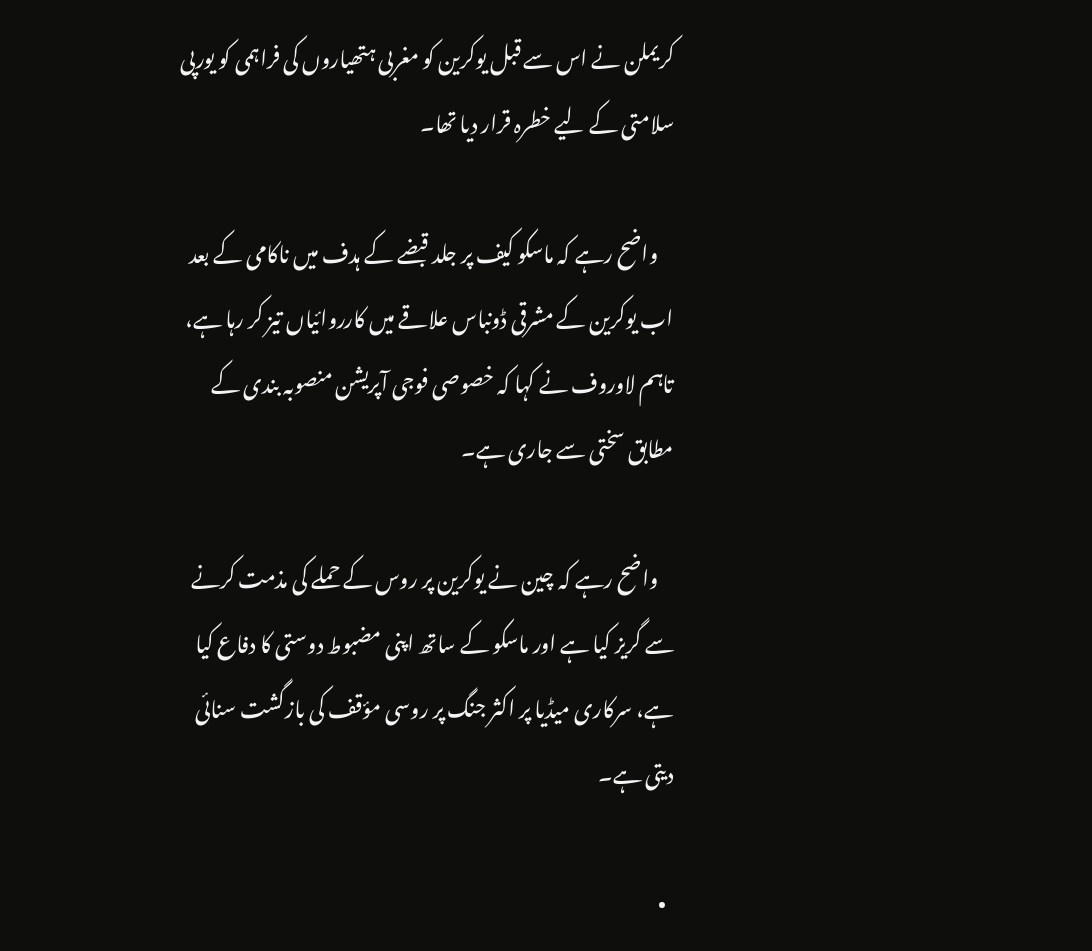کریملن نے اس سے قبل یوکرین کو مغربی ہتھیاروں کی فراہمی کو یورپی سلامتی کے لیے خطرہ قرار دیا تھا۔

    واضح رہے کہ ماسکو کیف پر جلد قبضے کے ہدف میں ناکامی کے بعد اب یوکرین کے مشرقی ڈونباس علاقے میں کارروائیاں تیز کر رہا ہے، تاہم لاوروف نے کہا کہ خصوصی فوجی آپریشن منصوبہ بندی کے مطابق سختی سے جاری ہے۔

    واضح رہے کہ چین نے یوکرین پر روس کے حملے کی مذمت کرنے سے گریز کیا ہے اور ماسکو کے ساتھ اپنی مضبوط دوستی کا دفاع کیا ہے، سرکاری میڈیا پر اکثر جنگ پر روسی مؤقف کی بازگشت سنائی دیتی ہے۔

  •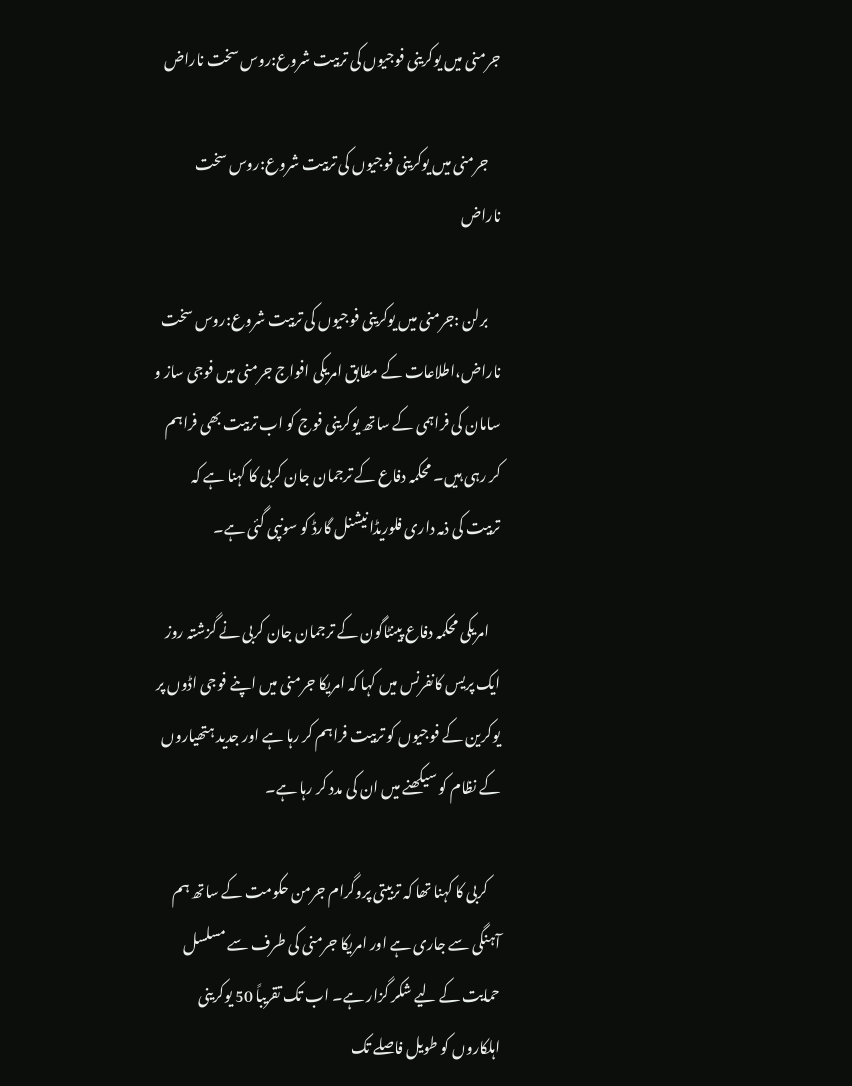جرمنی میں یوکرینی فوجیوں کی تربیت شروع:روس سخت ناراض

    جرمنی میں یوکرینی فوجیوں کی تربیت شروع:روس سخت ناراض

    برلن :جرمنی میں یوکرینی فوجیوں کی تربیت شروع:روس سخت ناراض،اطلاعات کے مطابق امریکی افواج جرمنی میں فوجی ساز و سامان کی فراہمی کے ساتھ یوکرینی فوج کو اب تربیت بھی فراہم کر رہی ہیں۔ محکمہ دفاع کے ترجمان جان کربی کا کہنا ہے کہ تربیت کی ذمہ داری فلوریڈا نیشنل گارڈ کو سونپی گئی ہے۔

    امریکی محکمہ دفاع پینٹاگون کے ترجمان جان کربی نے گزشتہ روز ایک پریس کانفرنس میں کہا کہ امریکا جرمنی میں اپنے فوجی اڈوں پر یوکرین کے فوجیوں کو تربیت فراہم کر رہا ہے اور جدید ہتھیاروں کے نظام کو سیکھنے میں ان کی مدد کر رہا ہے۔

    کربی کا کہنا تھا کہ تربیتی پروگرام جرمن حکومت کے ساتھ ہم آہنگی سے جاری ہے اور امریکا جرمنی کی طرف سے مسلسل حمایت کے لیے شکر گزار ہے۔ اب تک تقریباً 50 یوکرینی اہلکاروں کو طویل فاصلے تک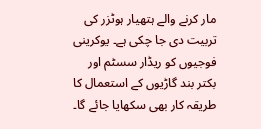مار کرنے والے ہتھیار ہوٹزر کی تربیت دی جا چکی ہے۔ یوکرینی فوجیوں کو ریڈار سسٹم اور بکتر بند گاڑیوں کے استعمال کا طریقہ کار بھی سکھایا جائے گا۔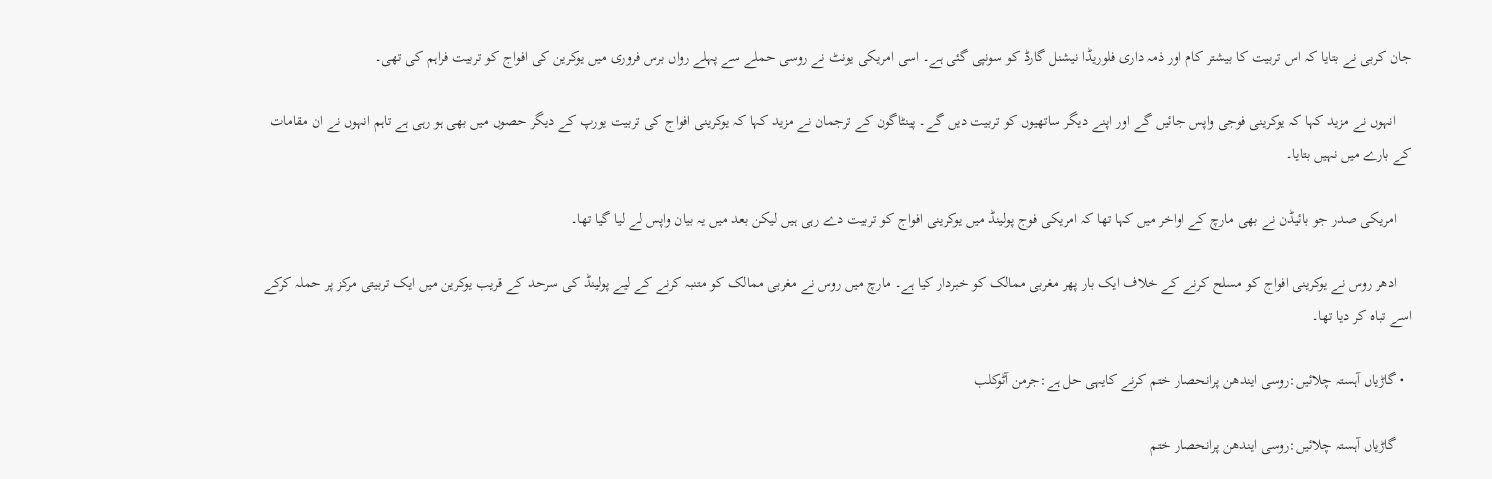جان کربی نے بتایا کہ اس تربیت کا بیشتر کام اور ذمہ داری فلوریڈا نیشنل گارڈ کو سونپی گئی ہے۔ اسی امریکی یونٹ نے روسی حملے سے پہلے رواں برس فروری میں یوکرین کی افواج کو تربیت فراہم کی تھی۔

    انہوں نے مزید کہا کہ یوکرینی فوجی واپس جائیں گے اور اپنے دیگر ساتھیوں کو تربیت دیں گے۔ پینٹاگون کے ترجمان نے مزید کہا کہ یوکرینی افواج کی تربیت یورپ کے دیگر حصوں میں بھی ہو رہی ہے تاہم انہوں نے ان مقامات کے بارے میں نہیں بتایا۔

    امریکی صدر جو بائیڈن نے بھی مارچ کے اواخر میں کہا تھا کہ امریکی فوج پولینڈ میں یوکرینی افواج کو تربیت دے رہی ہیں لیکن بعد میں یہ بیان واپس لے لیا گیا تھا۔

    ادھر روس نے یوکرینی افواج کو مسلح کرنے کے خلاف ایک بار پھر مغربی ممالک کو خبردار کیا ہے۔ مارچ میں روس نے مغربی ممالک کو متنبہ کرنے کے لیے پولینڈ کی سرحد کے قریب یوکرین میں ایک تربیتی مرکز پر حملہ کرکے اسے تباہ کر دیا تھا۔

  • گاڑیاں آہستہ چلائیں:روسی ایندھن پرانحصار ختم کرنے کایہی حل ہے:جرمن آٹوکلب

    گاڑیاں آہستہ چلائیں:روسی ایندھن پرانحصار ختم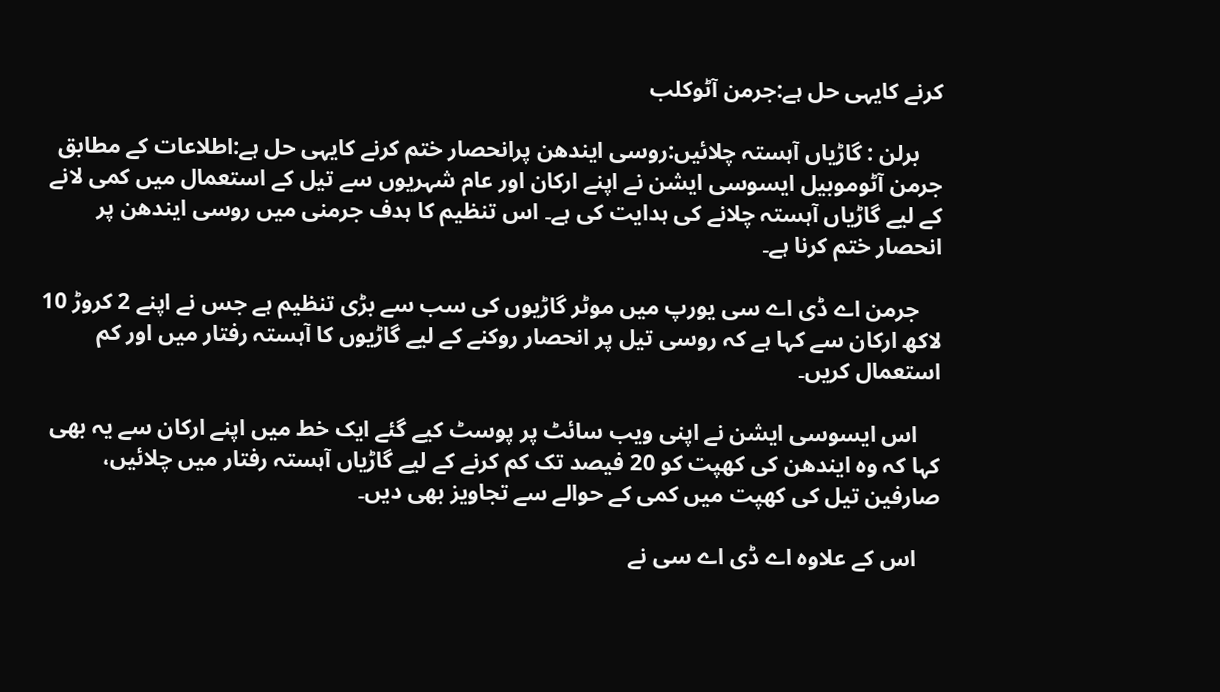کرنے کایہی حل ہے:جرمن آٹوکلب

    برلن : گاڑیاں آہستہ چلائیں:روسی ایندھن پرانحصار ختم کرنے کایہی حل ہے:اطلاعات کے مطابق جرمن آٹوموبیل ایسوسی ایشن نے اپنے ارکان اور عام شہریوں سے تیل کے استعمال میں کمی لانے کے لیے گاڑیاں آہستہ چلانے کی ہدایت کی ہے۔ اس تنظیم کا ہدف جرمنی میں روسی ایندھن پر انحصار ختم کرنا ہے۔

    جرمن اے ڈی اے سی یورپ میں موٹر گاڑیوں کی سب سے بڑی تنظیم ہے جس نے اپنے 2 کروڑ 10 لاکھ ارکان سے کہا ہے کہ روسی تیل پر انحصار روکنے کے لیے گاڑیوں کا آہستہ رفتار میں اور کم استعمال کریں۔

    اس ایسوسی ایشن نے اپنی ویب سائٹ پر پوسٹ کیے گئے ایک خط میں اپنے ارکان سے یہ بھی کہا کہ وہ ایندھن کی کھپت کو 20 فیصد تک کم کرنے کے لیے گاڑیاں آہستہ رفتار میں چلائیں، صارفین تیل کی کھپت میں کمی کے حوالے سے تجاویز بھی دیں۔

    اس کے علاوہ اے ڈی اے سی نے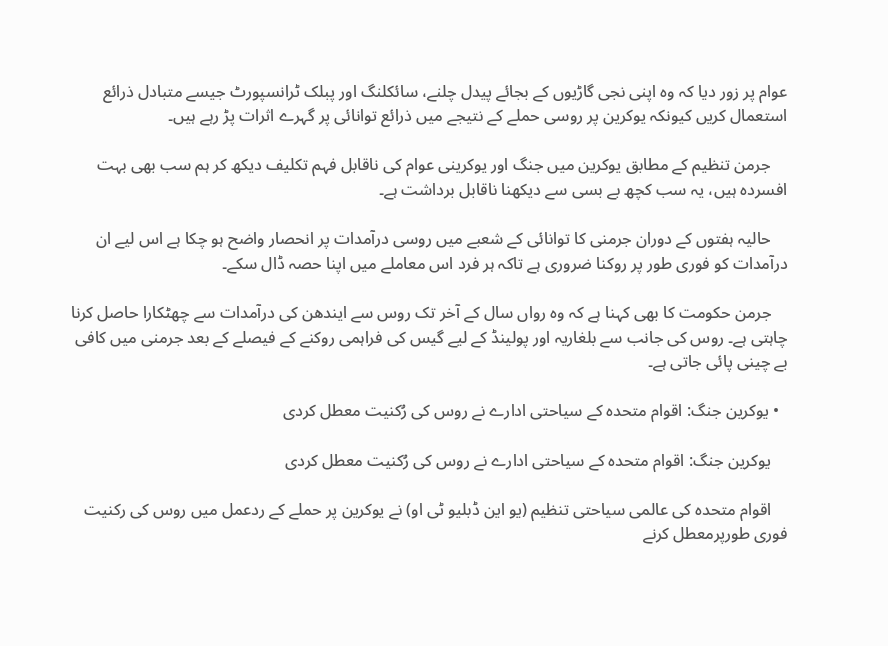عوام پر زور دیا کہ وہ اپنی نجی گاڑیوں کے بجائے پیدل چلنے، سائکلنگ اور پبلک ٹرانسپورٹ جیسے متبادل ذرائع استعمال کریں کیونکہ یوکرین پر روسی حملے کے نتیجے میں ذرائع توانائی پر گہرے اثرات پڑ رہے ہیں۔

    جرمن تنظیم کے مطابق یوکرین میں جنگ اور یوکرینی عوام کی ناقابل فہم تکلیف دیکھ کر ہم سب بھی بہت افسردہ ہیں، یہ سب کچھ بے بسی سے دیکھنا ناقابل برداشت ہے۔

    حالیہ ہفتوں کے دوران جرمنی کا توانائی کے شعبے میں روسی درآمدات پر انحصار واضح ہو چکا ہے اس لیے ان درآمدات کو فوری طور پر روکنا ضروری ہے تاکہ ہر فرد اس معاملے میں اپنا حصہ ڈال سکے۔

    جرمن حکومت کا بھی کہنا ہے کہ وہ رواں سال کے آخر تک روس سے ایندھن کی درآمدات سے چھٹکارا حاصل کرنا چاہتی ہے۔ روس کی جانب سے بلغاریہ اور پولینڈ کے لیے گیس کی فراہمی روکنے کے فیصلے کے بعد جرمنی میں کافی بے چینی پائی جاتی ہے۔

  • یوکرین جنگ: اقوام متحدہ کے سیاحتی ادارے نے روس کی رُکنیت معطل کردی

    یوکرین جنگ: اقوام متحدہ کے سیاحتی ادارے نے روس کی رُکنیت معطل کردی

    اقوام متحدہ کی عالمی سیاحتی تنظیم (یو این ڈبلیو ٹی او) نے یوکرین پر حملے کے ردعمل میں روس کی رکنیت فوری طورپرمعطل کرنے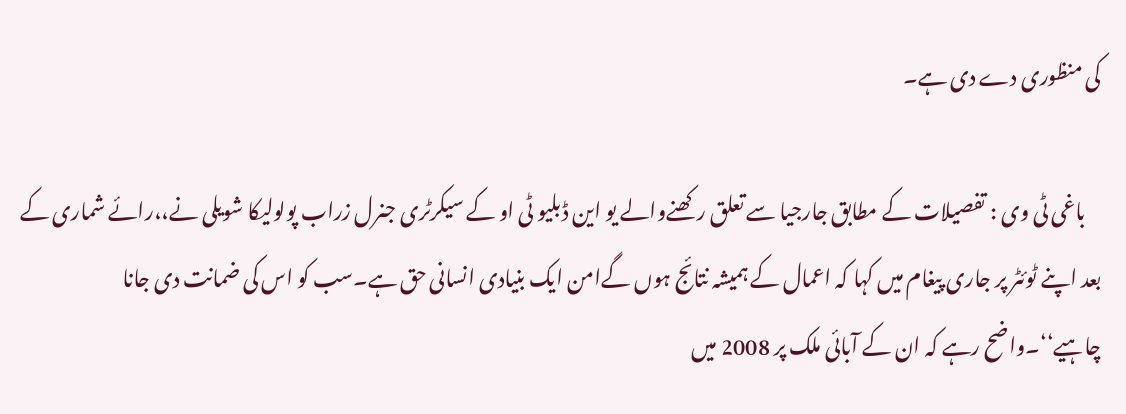کی منظوری دے دی ہے۔

    باغی ٹی وی : تفصیلات کے مطابق جارجیا سے تعلق رکھنےوالے یو این ڈبلیو ٹی او کے سیکرٹری جنرل زراب پولولیکا شویلی نے،،رائے شماری کے بعد اپنے ٹوئٹر پر جاری پیغام میں کہا کہ اعمال کے ہمیشہ نتائج ہوں گےامن ایک بنیادی انسانی حق ہے۔سب کو اس کی ضمانت دی جانا چاہیے‘‘۔واضح رہے کہ ان کے آبائی ملک پر 2008 میں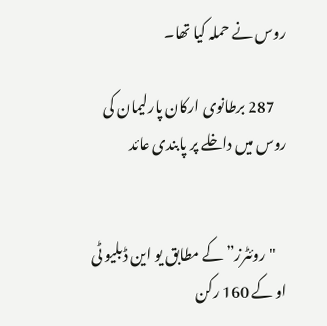روس نے حملہ کیا تھا۔

    287 برطانوی ارکان پارلیمان کی روس میں داخلے پر پابندی عائد


    "روئٹرز” کے مطابق یو این ڈبلیو ٹی او کے 160 رکن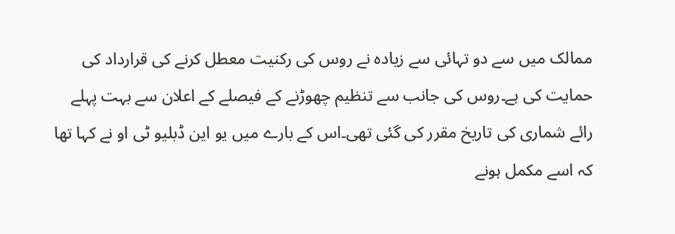ممالک میں سے دو تہائی سے زیادہ نے روس کی رکنیت معطل کرنے کی قرارداد کی حمایت کی ہے۔روس کی جانب سے تنظیم چھوڑنے کے فیصلے کے اعلان سے بہت پہلے رائے شماری کی تاریخ مقرر کی گئی تھی۔اس کے بارے میں یو این ڈبلیو ٹی او نے کہا تھا کہ اسے مکمل ہونے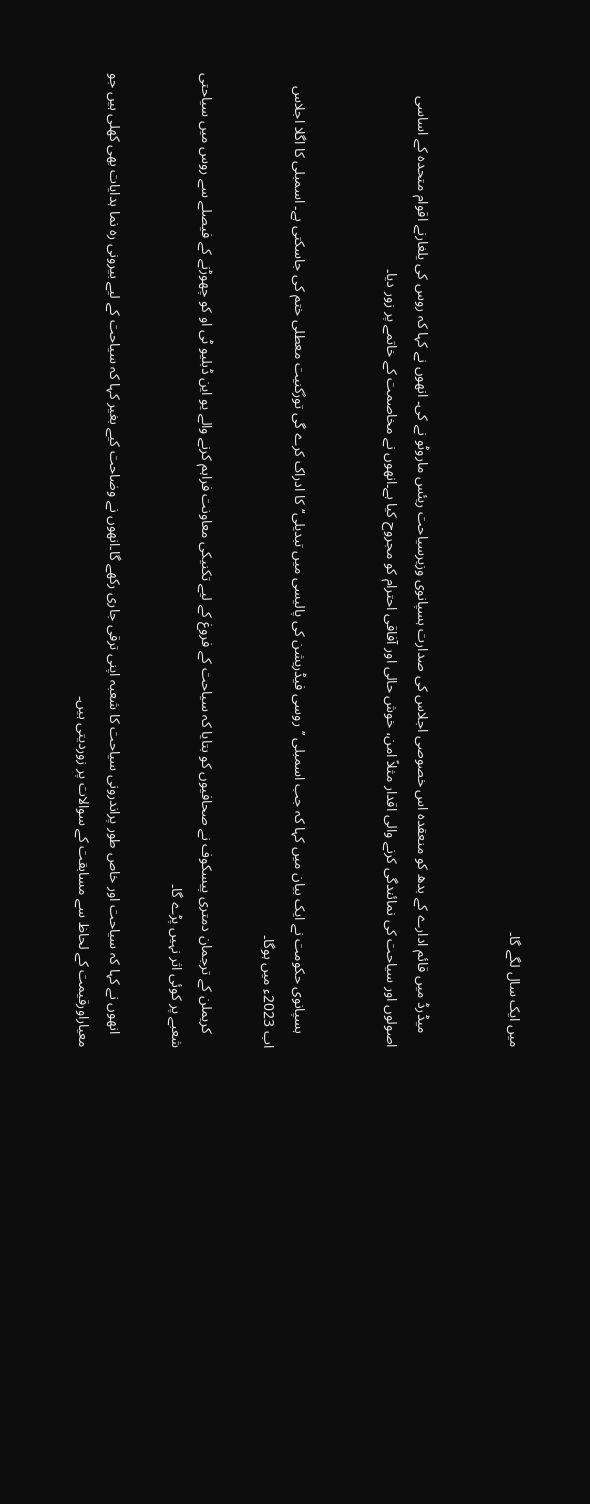میں ایک سال لگے گا۔


    میڈرڈ میں قائم ادارے کے بدھ کو منعقدہ اس خصوصی اجلاس کی صدارت ہسپانوی وزیرسیاحت ریئس ماروٹو نے کی۔ انھوں نے کہا کہ روس کی یلغارنے اقوام متحدہ کے اساسی اصولوں اور سیاحت کی نمائندگی کرنے والی اقدار مثلاً امن، خوش حالی اور آفاقی احترام کو مجروح کیا ہے۔انھوں نے مخاصمت کے خاتمے پر زور دیا۔


    ہسپانوی حکومت نے ایک بیان میں کہا کہ جب اسمبلی ’’روسی فیڈریشن کی پالیسی میں تبدیلی‘‘کا ادراک کرے گی تورُکنیت معطلی ختم کی جاسکتی ہے۔ اسمبلی کا اگلا اجلاس اب 2023ء میں ہوگا۔

    کریملن کے ترجمان دمتری پیسکوف نے صحافیوں کو بتایا کہ سیاحت کے فروغ کے لیے تکنیکی معاونت فراہم کرنے والے یو این ڈبلیو ٹی او کو چھوڑنے کے فیصلے سے روس میں سیاحتی شعبے پر کوئی اثر نہیں پڑے گا۔

    انھوں نے کہا کہ سیاحت اور خاص طور پراندرونی سیاحت کا شعبہ اپنی ترقی جاری رکھے گا۔انھوں نے وضاحت کیے بغیر کہا کہ سیاحت کے لیے بیرونی رہ نما ہدایات بھی کھلی ہیں جو معیاراورقیمت کے لحاظ سے مسابقت کے سوالات پر زوردیتی ہیں۔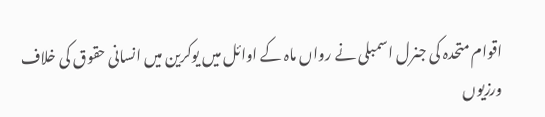اقوام متحدہ کی جنرل اسمبلی نے رواں ماہ کے اوائل میں یوکرین میں انسانی حقوق کی خلاف ورزیوں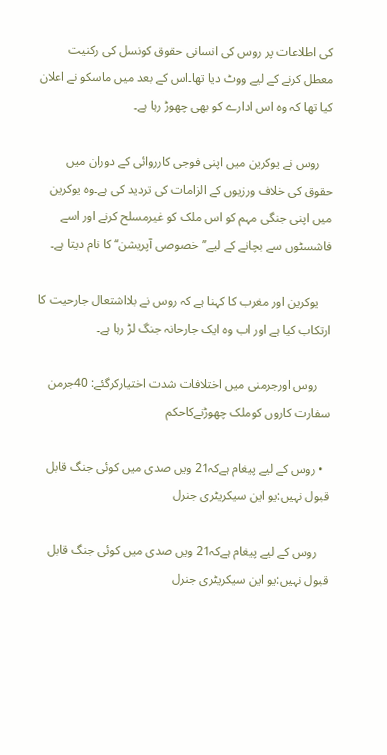کی اطلاعات پر روس کی انسانی حقوق کونسل کی رکنیت معطل کرنے کے لیے ووٹ دیا تھا۔اس کے بعد میں ماسکو نے اعلان کیا تھا کہ وہ اس ادارے کو بھی چھوڑ رہا ہے۔

    روس نے یوکرین میں اپنی فوجی کارروائی کے دوران میں حقوق کی خلاف ورزیوں کے الزامات کی تردید کی ہے۔وہ یوکرین میں اپنی جنگی مہم کو اس ملک کو غیرمسلح کرنے اور اسے فاشسٹوں سے بچانے کے لیے’’خصوصی آپریشن‘‘ کا نام دیتا ہے۔

    یوکرین اور مغرب کا کہنا ہے کہ روس نے بلااشتعال جارحیت کا ارتکاب کیا ہے اور اب وہ ایک جارحانہ جنگ لڑ رہا ہے۔

    روس اورجرمنی میں اختلافات شدت اختیارکرگئے: 40جرمن سفارت کاروں کوملک چھوڑنےکاحکم

  • روس کے لیے پیغام ہےکہ21 ویں صدی میں کوئی جنگ قابل قبول نہیں:یو این سیکریٹری جنرل

    روس کے لیے پیغام ہےکہ21 ویں صدی میں کوئی جنگ قابل قبول نہیں:یو این سیکریٹری جنرل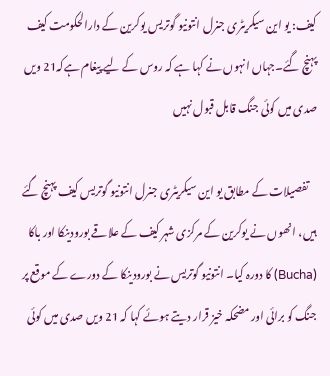کیف: یو این سیکریٹری جنرل انتونیو گوتریس یوکرین کے دارالحکومت کیف پہنچ گئے۔جہاں انہوں نے کہا ہے کہ روس کے لیے پیغام ہےکہ21 ویں صدی میں کوئی جنگ قابل قبول نہیں

    تفصیلات کے مطابق یو این سیکریٹری جنرل انتونیو گوتریس کیف پہنچ گئے ہیں، انھوں نے یوکرین کے مرکزی شہر کیف کے علاقے بورودینکا اور باکا (Bucha) کا دورہ کیا۔ انتونیو گوتریس نے بورودینکا کے دورے کے موقع پر جنگ کو برائی اور مضحکہ خیز قرار دیتے ہوئے کہا کہ 21 ویں صدی میں کوئی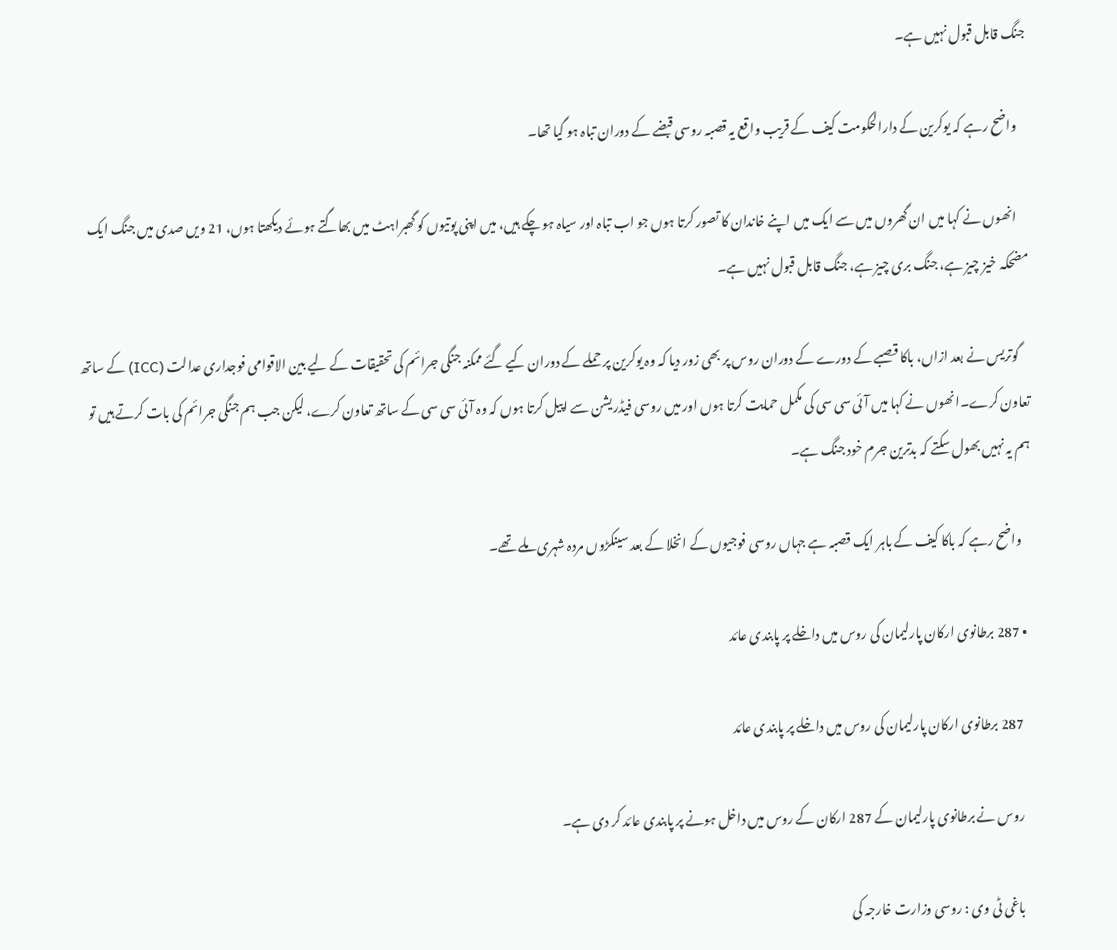جنگ قابل قبول نہیں ہے۔

    واضح رہے کہ یوکرین کے دارالحکومت کیف کے قریب واقع یہ قصبہ روسی قبضے کے دوران تباہ ہو گیا تھا۔

    انھوں نے کہا میں ان گھروں میں سے ایک میں اپنے خاندان کا تصور کرتا ہوں جو اب تباہ اور سیاہ ہو چکے ہیں، میں اپنی پوتیوں کو گھبراہٹ میں بھاگتے ہوئے دیکھتا ہوں، 21 ویں صدی میں جنگ ایک مضحکہ خیز چیز ہے، جنگ بری چیز ہے، جنگ قابل قبول نہیں ہے۔

    گوتریس نے بعد ازاں، باکا قصبے کے دورے کے دوران روس پر بھی زور دیا کہ وہ یوکرین پر حملے کے دوران کیے گئے ممکنہ جنگی جرائم کی تحقیقات کے لیے بین الاقوامی فوجداری عدالت (ICC) کے ساتھ تعاون کرے۔انھوں نے کہا میں آئی سی سی کی مکمل حمایت کرتا ہوں اور میں روسی فیڈریشن سے اپیل کرتا ہوں کہ وہ آئی سی سی کے ساتھ تعاون کرے، لیکن جب ہم جنگی جرائم کی بات کرتے ہیں تو ہم یہ نہیں بھول سکتے کہ بدترین جرم خود جنگ ہے۔

    واضح رہے کہ باکا کیف کے باہر ایک قصبہ ہے جہاں روسی فوجیوں کے انخلا کے بعد سینکڑوں مردہ شہری ملے تھے۔

  • 287 برطانوی ارکان پارلیمان کی روس میں داخلے پر پابندی عائد

    287 برطانوی ارکان پارلیمان کی روس میں داخلے پر پابندی عائد

    روس نے برطانوی پارلیمان کے 287 ارکان کے روس میں داخل ہونے پر پابندی عائد کر دی ہے۔

    باغی ٹی وی : روسی وزارت خارجہ کی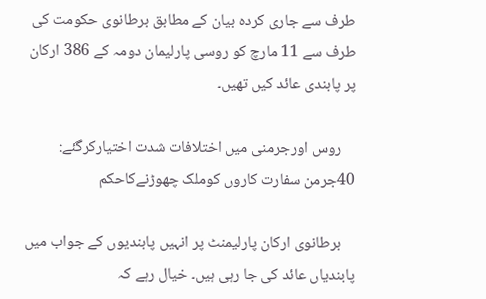طرف سے جاری کردہ بیان کے مطابق برطانوی حکومت کی طرف سے 11 مارچ کو روسی پارلیمان دومہ کے 386 ارکان پر پابندی عائد کیں تھیں۔

    روس اورجرمنی میں اختلافات شدت اختیارکرگئے: 40جرمن سفارت کاروں کوملک چھوڑنےکاحکم

    برطانوی ارکان پارلیمنٹ پر انہیں پابندیوں کے جواب میں پابندیاں عائد کی جا رہی ہیں۔ خیال رہے کہ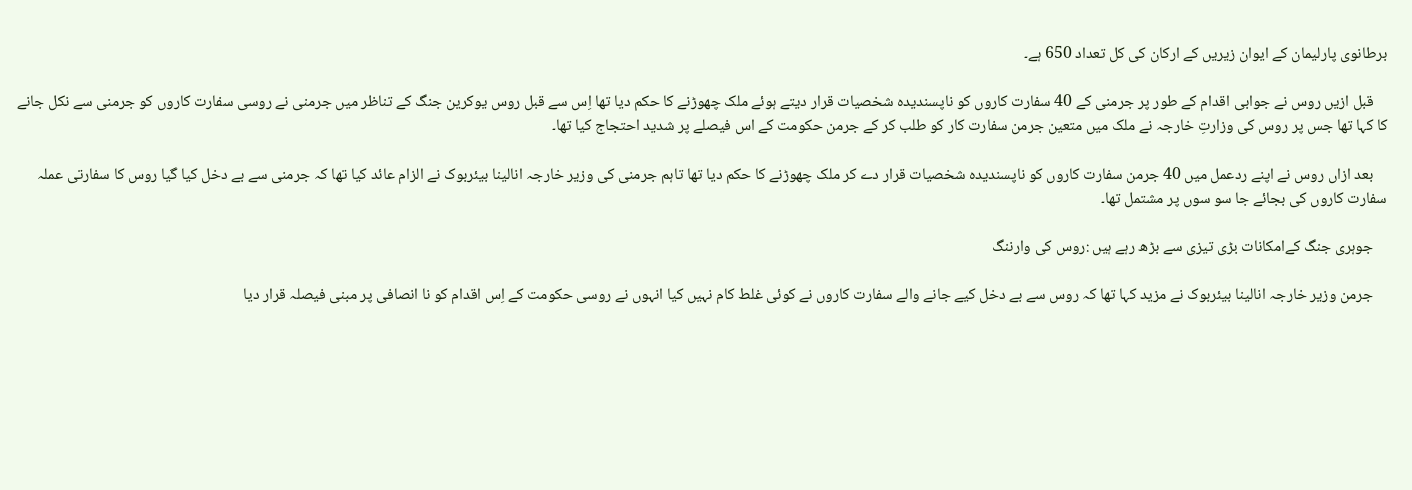برطانوی پارلیمان کے ایوان زیریں کے ارکان کی کل تعداد 650 ہے۔

    قبل ازیں روس نے جوابی اقدام کے طور پر جرمنی کے 40 سفارت کاروں کو ناپسندیدہ شخصیات قرار دیتے ہوئے ملک چھوڑنے کا حکم دیا تھا اِس سے قبل روس یوکرین جنگ کے تناظر میں جرمنی نے روسی سفارت کاروں کو جرمنی سے نکل جانے کا کہا تھا جس پر روس کی وزارتِ خارجہ نے ملک میں متعین جرمن سفارت کار کو طلب کر کے جرمن حکومت کے اس فیصلے پر شدید احتجاج کیا تھا۔

    بعد ازاں روس نے اپنے ردعمل میں 40 جرمن سفارت کاروں کو ناپسندیدہ شخصیات قرار دے کر ملک چھوڑنے کا حکم دیا تھا تاہم جرمنی کی وزیر خارجہ انالینا بیئربوک نے الزام عائد کیا تھا کہ جرمنی سے بے دخل کیا گیا روس کا سفارتی عملہ سفارت کاروں کی بجائے جا سو سوں پر مشتمل تھا۔

    جوہری جنگ کےامکانات بڑی تیزی سے بڑھ رہے ہیں :روس کی وارننگ

    جرمن وزیر خارجہ انالینا بیئربوک نے مزید کہا تھا کہ روس سے بے دخل کیے جانے والے سفارت ک‍اروں نے کوئی غلط کام نہیں کیا انہوں نے روسی حکومت کے اِس اقدام کو نا انصافی پر مبنی فیصلہ قرار دیا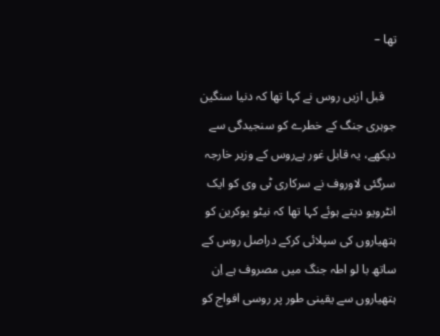تھا –

    قبل ازیں روس نے کہا تھا کہ دنیا سنگین جوہری جنگ کے خطرے کو سنجیدگی سے دیکھے، یہ قابل غور ہےروس کے وزیر خارجہ سرگئی لاوروف نے سرکاری ٹی وی کو ایک انٹرویو دیتے ہوئے کہا تھا کہ نیٹو یوکرین کو ہتھیاروں کی سپلائی کرکے دراصل روس کے ساتھ با لو اطہ جنگ میں مصروف ہے اِن ہتھیاروں سے یقینی طور پر روسی افواج کو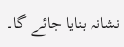نشانہ بنایا جائے گا۔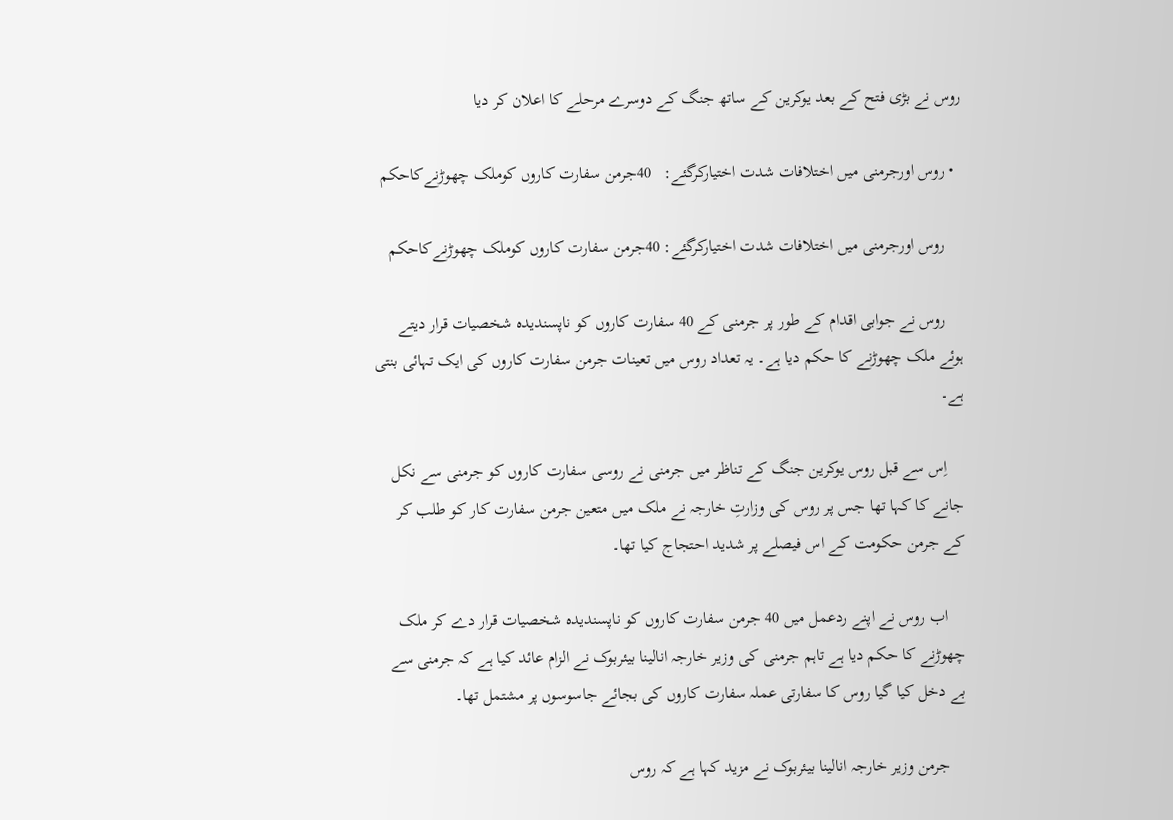روس نے بڑی فتح کے بعد یوکرین کے ساتھ جنگ کے دوسرے مرحلے کا اعلان کر دیا

  • روس اورجرمنی میں اختلافات شدت اختیارکرگئے:   40جرمن سفارت کاروں کوملک چھوڑنےکاحکم

    روس اورجرمنی میں اختلافات شدت اختیارکرگئے: 40جرمن سفارت کاروں کوملک چھوڑنےکاحکم

    روس نے جوابی اقدام کے طور پر جرمنی کے 40 سفارت کاروں کو ناپسندیدہ شخصیات قرار دیتے ہوئے ملک چھوڑنے کا حکم دیا ہے۔ یہ تعداد روس میں تعینات جرمن سفارت کاروں کی ایک تہائی بنتی ہے۔

    اِس سے قبل روس یوکرین جنگ کے تناظر میں جرمنی نے روسی سفارت کاروں کو جرمنی سے نکل جانے کا کہا تھا جس پر روس کی وزارتِ خارجہ نے ملک میں متعین جرمن سفارت کار کو طلب کر کے جرمن حکومت کے اس فیصلے پر شدید احتجاج کیا تھا۔

    اب روس نے اپنے ردعمل میں 40 جرمن سفارت کاروں کو ناپسندیدہ شخصیات قرار دے کر ملک چھوڑنے کا حکم دیا ہے تاہم جرمنی کی وزیر خارجہ انالینا بیئربوک نے الزام عائد کیا ہے کہ جرمنی سے بے دخل کیا گیا روس کا سفارتی عملہ سفارت کاروں کی بجائے جاسوسوں پر مشتمل تھا۔

    جرمن وزیر خارجہ انالینا بیئربوک نے مزید کہا ہے کہ روس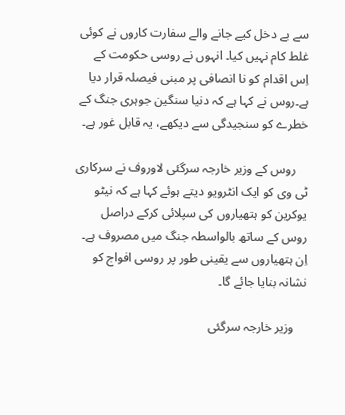سے بے دخل کیے جانے والے سفارت ک‍اروں نے کوئی غلط کام نہیں کیا۔ انہوں نے روسی حکومت کے اِس اقدام کو نا انصافی پر مبنی فیصلہ قرار دیا ہے۔روس نے کہا ہے کہ دنیا سنگین جوہری جنگ کے خطرے کو سنجیدگی سے دیکھے، یہ قابل غور ہے۔

    روس کے وزیر خارجہ سرگئی لاوروف نے سرکاری ٹی وی کو ایک انٹرویو دیتے ہوئے کہا ہے کہ نیٹو یوکرین کو ہتھیاروں کی سپلائی کرکے دراصل روس کے ساتھ بالواسطہ جنگ میں مصروف ہے۔ اِن ہتھیاروں سے یقینی طور پر روسی افواج کو نشانہ بنایا جائے گا۔

    وزیر خارجہ سرگئی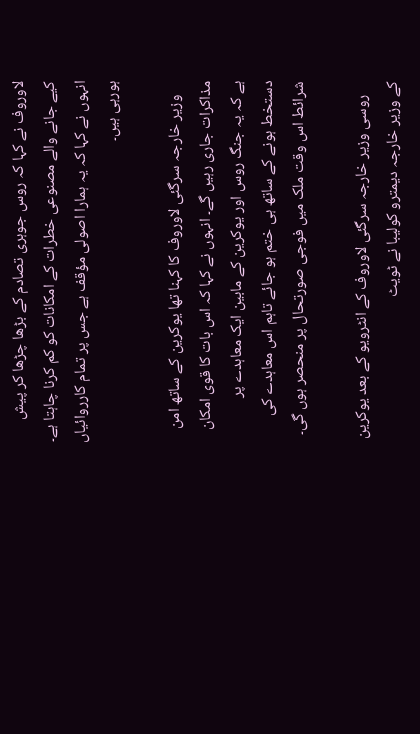لاوروف نے کہا کہ روس جوہری تصادم کے بڑھا چڑھا کر پیش کیے جانے والے مصنوعی خطرات کے امکانات کو کم کرنا چاہتا ہے۔ انہوں نے کہا کہ یہ ہمارا اصولی مؤقف ہے جس پر تمام کارروائیاں ہورہی ہیں۔

    وزیر خارجہ سرگئی لاوروف کا کہنا تھا یوکرین کے ساتھ امن مذاکرات جاری رہیں گے۔ انہوں نے کہا کہ اس بات کا قوی امکان ہے کہ یہ جنگ روس اور یوکرین کے مابین ایک معاہدے پر دستخط ہونے کے ساتھ ہی ختم ہو جائے تاہم اس معاہدے کی شرائط اس وقت ملک میں فوجی صورتحال پر منحصر ہوں گی۔

    روسی وزیر خارجہ سرگئی لاوروف کے انٹرویو کے بعد یوکرین کے وزیر خارجہ دیمترو کولیبا نے ٹویٹ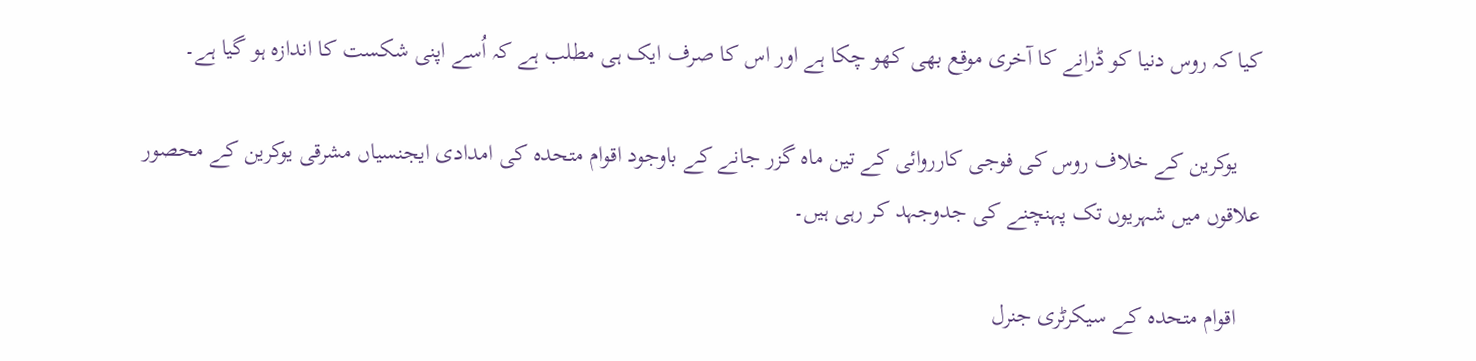کیا کہ روس دنیا کو ڈرانے کا آخری موقع بھی کھو چکا ہے اور اس کا صرف ایک ہی مطلب ہے کہ اُسے اپنی شکست کا اندازہ ہو گیا ہے۔

    یوکرین کے خلاف روس کی فوجی کارروائی کے تین ماہ گزر جانے کے باوجود اقوام متحدہ کی امدادی ایجنسیاں مشرقی یوکرین کے محصور علاقوں میں شہریوں تک پہنچنے کی جدوجہد کر رہی ہیں۔

    اقوام متحدہ کے سیکرٹری جنرل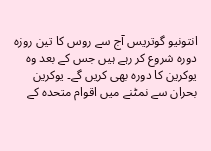انتونیو گوتریس آج سے روس کا تین روزہ دورہ شروع کر رہے ہیں جس کے بعد وہ یوکرین کا دورہ بھی کریں گے۔ یوکرین بحران سے نمٹنے میں اقوام متحدہ کے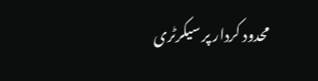محدود کردار پر سیکرٹری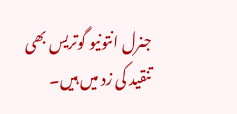جنرل انتونیو گوتریس بھی تنقید کی زد میں ہیں۔